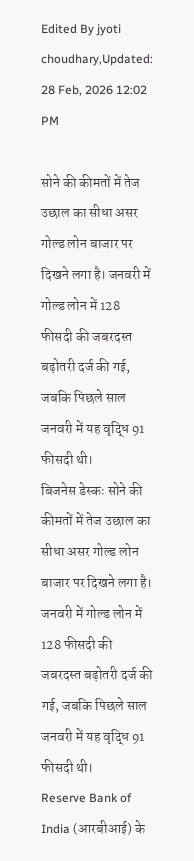Edited By jyoti choudhary,Updated: 28 Feb, 2026 12:02 PM

सोने की कीमतों में तेज उछाल का सीधा असर गोल्ड लोन बाजार पर दिखने लगा है। जनवरी में गोल्ड लोन में 128 फीसदी की जबरदस्त बढ़ोतरी दर्ज की गई, जबकि पिछले साल जनवरी में यह वृद्धि 91 फीसदी थी।
बिजनेस डेस्कः सोने की कीमतों में तेज उछाल का सीधा असर गोल्ड लोन बाजार पर दिखने लगा है। जनवरी में गोल्ड लोन में 128 फीसदी की जबरदस्त बढ़ोतरी दर्ज की गई, जबकि पिछले साल जनवरी में यह वृद्धि 91 फीसदी थी।
Reserve Bank of India (आरबीआई) के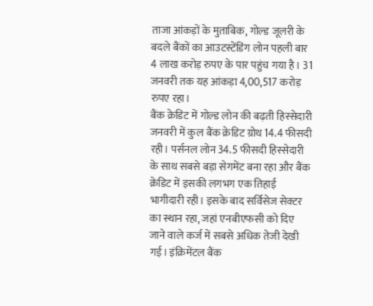ताजा आंकड़ों के मुताबिक, गोल्ड जूलरी के बदले बैंकों का आउटस्टेंडिंग लोन पहली बार 4 लाख करोड़ रुपए के पार पहुंच गया है। 31 जनवरी तक यह आंकड़ा 4,00,517 करोड़ रुपए रहा।
बैंक क्रेडिट में गोल्ड लोन की बढ़ती हिस्सेदारी
जनवरी में कुल बैंक क्रेडिट ग्रोथ 14.4 फीसदी रही। पर्सनल लोन 34.5 फीसदी हिस्सेदारी के साथ सबसे बड़ा सेगमेंट बना रहा और बैंक क्रेडिट में इसकी लगभग एक तिहाई भागीदारी रही। इसके बाद सर्विसेज सेक्टर का स्थान रहा, जहां एनबीएफसी को दिए जाने वाले कर्ज में सबसे अधिक तेजी देखी गई। इंक्रिमेंटल बैंक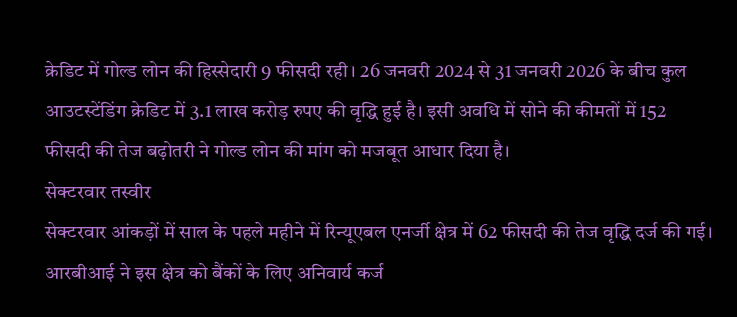क्रेडिट में गोल्ड लोन की हिस्सेदारी 9 फीसदी रही। 26 जनवरी 2024 से 31 जनवरी 2026 के बीच कुल आउटस्टेंडिंग क्रेडिट में 3.1 लाख करोड़ रुपए की वृद्धि हुई है। इसी अवधि में सोने की कीमतों में 152 फीसदी की तेज बढ़ोतरी ने गोल्ड लोन की मांग को मजबूत आधार दिया है।
सेक्टरवार तस्वीर
सेक्टरवार आंकड़ों में साल के पहले महीने में रिन्यूएबल एनर्जी क्षेत्र में 62 फीसदी की तेज वृद्धि दर्ज की गई। आरबीआई ने इस क्षेत्र को बैंकों के लिए अनिवार्य कर्ज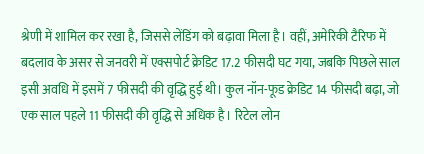श्रेणी में शामिल कर रखा है, जिससे लेंडिंग को बढ़ावा मिला है। वहीं, अमेरिकी टैरिफ में बदलाव के असर से जनवरी में एक्सपोर्ट क्रेडिट 17.2 फीसदी घट गया, जबकि पिछले साल इसी अवधि में इसमें 7 फीसदी की वृद्धि हुई थी। कुल नॉन-फूड क्रेडिट 14 फीसदी बढ़ा, जो एक साल पहले 11 फीसदी की वृद्धि से अधिक है। रिटेल लोन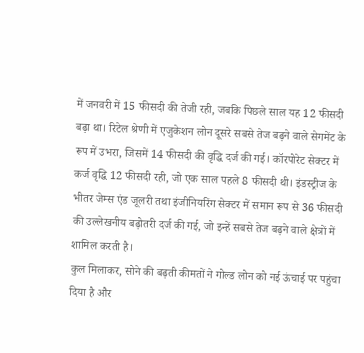में जनवरी में 15 फीसदी की तेजी रही, जबकि पिछले साल यह 12 फीसदी बढ़ा था। रिटेल श्रेणी में एजुकेशन लोन दूसरे सबसे तेज बढ़ने वाले सेगमेंट के रूप में उभरा, जिसमें 14 फीसदी की वृद्धि दर्ज की गई। कॉरपोरेट सेक्टर में कर्ज वृद्धि 12 फीसदी रही, जो एक साल पहले 8 फीसदी थी। इंडस्ट्रीज के भीतर जेम्स एंड जूलरी तथा इंजीनियरिंग सेक्टर में समान रूप से 36 फीसदी की उल्लेखनीय बढ़ोतरी दर्ज की गई, जो इन्हें सबसे तेज बढ़ने वाले क्षेत्रों में शामिल करती है।
कुल मिलाकर, सोने की बढ़ती कीमतों ने गोल्ड लोन को नई ऊंचाई पर पहुंचा दिया है और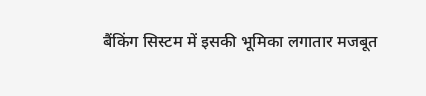बैंकिंग सिस्टम में इसकी भूमिका लगातार मजबूत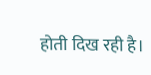होती दिख रही है।